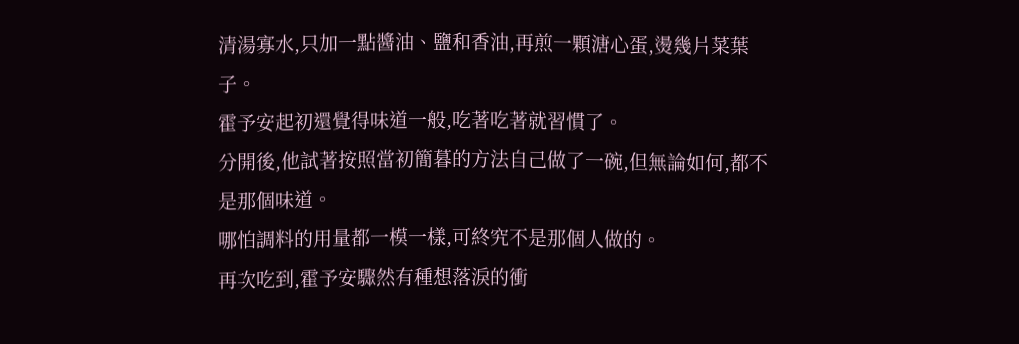清湯寡水,只加一點醬油、鹽和香油,再煎一顆溏心蛋,燙幾片菜葉子。
霍予安起初還覺得味道一般,吃著吃著就習慣了。
分開後,他試著按照當初簡暮的方法自己做了一碗,但無論如何,都不是那個味道。
哪怕調料的用量都一模一樣,可終究不是那個人做的。
再次吃到,霍予安驟然有種想落淚的衝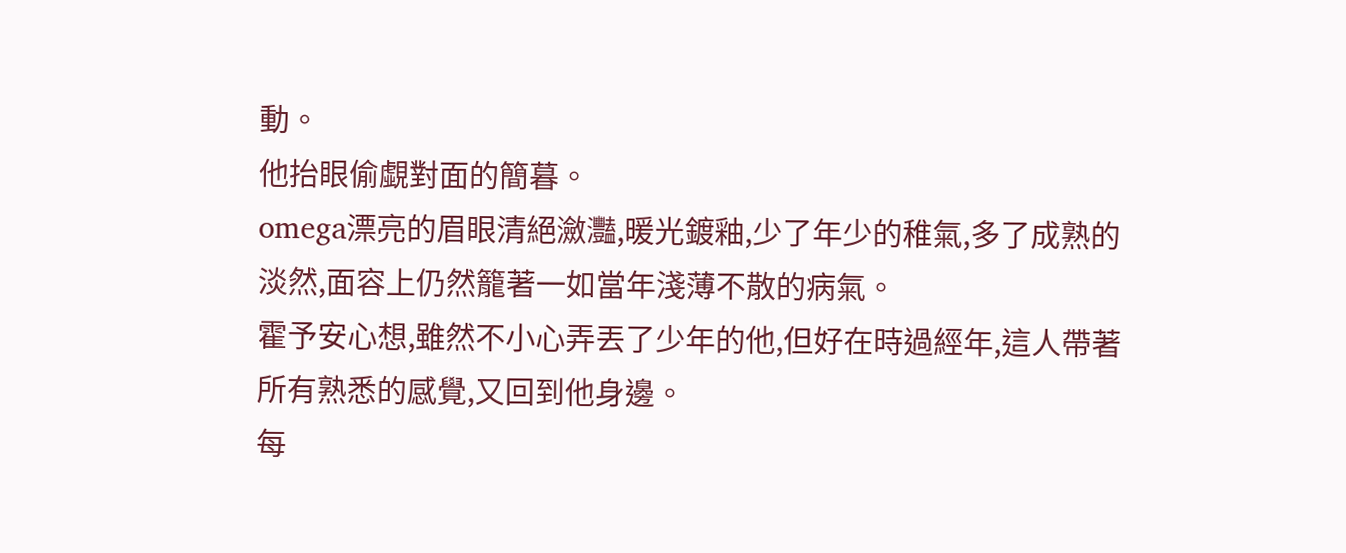動。
他抬眼偷覷對面的簡暮。
omega漂亮的眉眼清絕瀲灩,暖光鍍釉,少了年少的稚氣,多了成熟的淡然,面容上仍然籠著一如當年淺薄不散的病氣。
霍予安心想,雖然不小心弄丟了少年的他,但好在時過經年,這人帶著所有熟悉的感覺,又回到他身邊。
每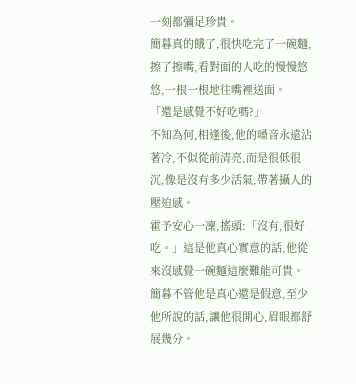一刻都彌足珍貴。
簡暮真的餓了,很快吃完了一碗麵,擦了擦嘴,看對面的人吃的慢慢悠悠,一根一根地往嘴裡送面。
「還是感覺不好吃嗎?」
不知為何,相逢後,他的嗓音永遠沾著冷,不似從前清亮,而是很低很沉,像是沒有多少活氣,帶著攝人的壓迫感。
霍予安心一凜,搖頭:「沒有,很好吃。」這是他真心實意的話,他從來沒感覺一碗麵這麼難能可貴。
簡暮不管他是真心還是假意,至少他所說的話,讓他很開心,眉眼都舒展幾分。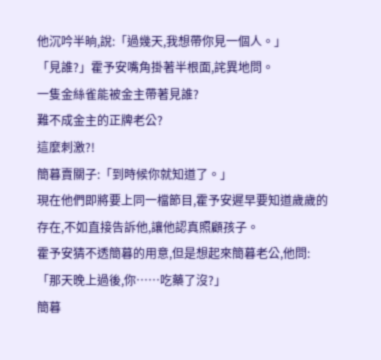他沉吟半晌,說:「過幾天,我想帶你見一個人。」
「見誰?」霍予安嘴角掛著半根面,詫異地問。
一隻金絲雀能被金主帶著見誰?
難不成金主的正牌老公?
這麼刺激?!
簡暮賣關子:「到時候你就知道了。」
現在他們即將要上同一檔節目,霍予安遲早要知道歲歲的存在,不如直接告訴他,讓他認真照顧孩子。
霍予安猜不透簡暮的用意,但是想起來簡暮老公,他問:「那天晚上過後,你……吃藥了沒?」
簡暮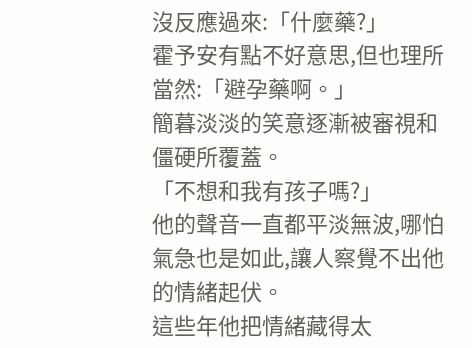沒反應過來:「什麼藥?」
霍予安有點不好意思,但也理所當然:「避孕藥啊。」
簡暮淡淡的笑意逐漸被審視和僵硬所覆蓋。
「不想和我有孩子嗎?」
他的聲音一直都平淡無波,哪怕氣急也是如此,讓人察覺不出他的情緒起伏。
這些年他把情緒藏得太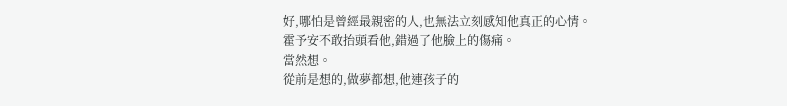好,哪怕是曾經最親密的人,也無法立刻感知他真正的心情。
霍予安不敢抬頭看他,錯過了他臉上的傷痛。
當然想。
從前是想的,做夢都想,他連孩子的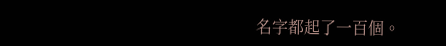名字都起了一百個。